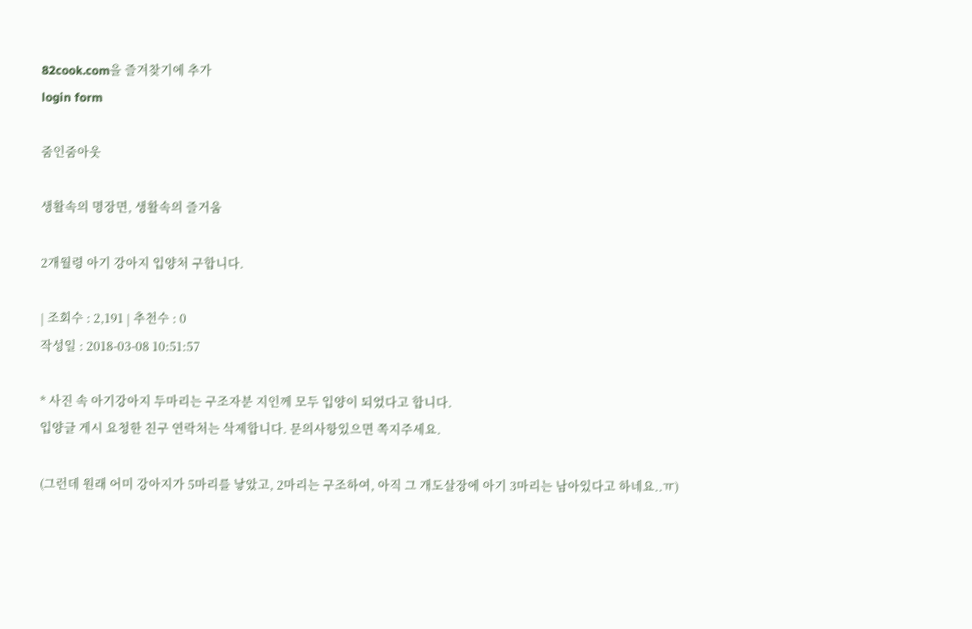82cook.com을 즐겨찾기에 추가
login form

줌인줌아웃

생활속의 명장면, 생활속의 즐거움

2개월령 아기 강아지 입양처 구합니다.

| 조회수 : 2,191 | 추천수 : 0
작성일 : 2018-03-08 10:51:57

* 사진 속 아기강아지 두마리는 구조자분 지인께 모두 입양이 되었다고 합니다.
입양글 게시 요청한 친구 연락처는 삭제합니다. 문의사항있으면 쪽지주세요.

(그런데 원래 어미 강아지가 5마리를 낳았고, 2마리는 구조하여, 아직 그 개도살장에 아기 3마리는 남아있다고 하네요..ㅠ)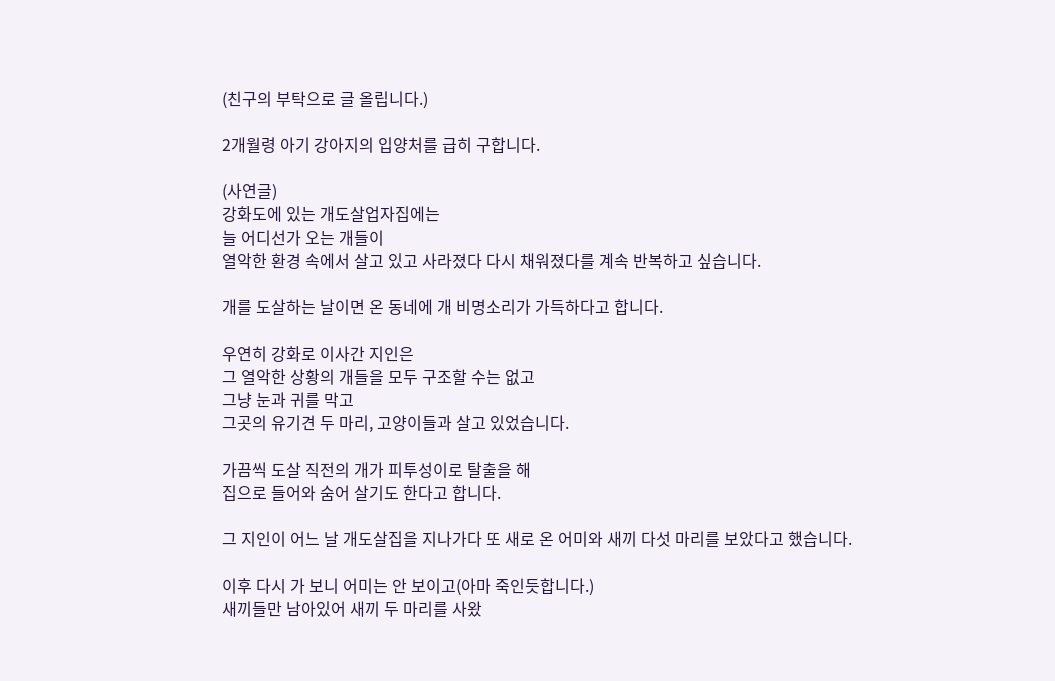(친구의 부탁으로 글 올립니다.)

2개월령 아기 강아지의 입양처를 급히 구합니다.

(사연글)
강화도에 있는 개도살업자집에는
늘 어디선가 오는 개들이
열악한 환경 속에서 살고 있고 사라졌다 다시 채워졌다를 계속 반복하고 싶습니다.

개를 도살하는 날이면 온 동네에 개 비명소리가 가득하다고 합니다.

우연히 강화로 이사간 지인은
그 열악한 상황의 개들을 모두 구조할 수는 없고
그냥 눈과 귀를 막고
그곳의 유기견 두 마리, 고양이들과 살고 있었습니다.

가끔씩 도살 직전의 개가 피투성이로 탈출을 해
집으로 들어와 숨어 살기도 한다고 합니다.

그 지인이 어느 날 개도살집을 지나가다 또 새로 온 어미와 새끼 다섯 마리를 보았다고 했습니다.

이후 다시 가 보니 어미는 안 보이고(아마 죽인듯합니다.)
새끼들만 남아있어 새끼 두 마리를 사왔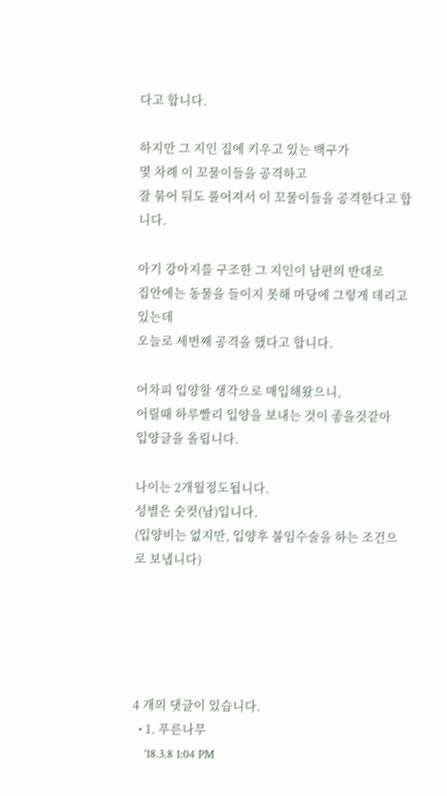다고 합니다.

하지만 그 지인 집에 키우고 있는 백구가
몇 차례 이 꼬물이들을 공격하고
잘 묶어 둬도 풀어져서 이 꼬물이들을 공격한다고 합니다.

아기 강아지를 구조한 그 지인이 남편의 반대로
집안에는 동물을 들이지 못해 마당에 그렇게 데리고 있는데
오늘로 세번째 공격을 했다고 합니다.

어차피 입양할 생각으로 매입해왔으니,
어릴때 하루빨리 입양을 보내는 것이 좋을것같아
입양글을 올립니다.

나이는 2개월정도됩니다.
성별은 숫컷(남)입니다.
(입양비는 없지만, 입양후 불임수술을 하는 조건으로 보냅니다)





4 개의 댓글이 있습니다.
  • 1. 푸른나무
    '18.3.8 1:04 PM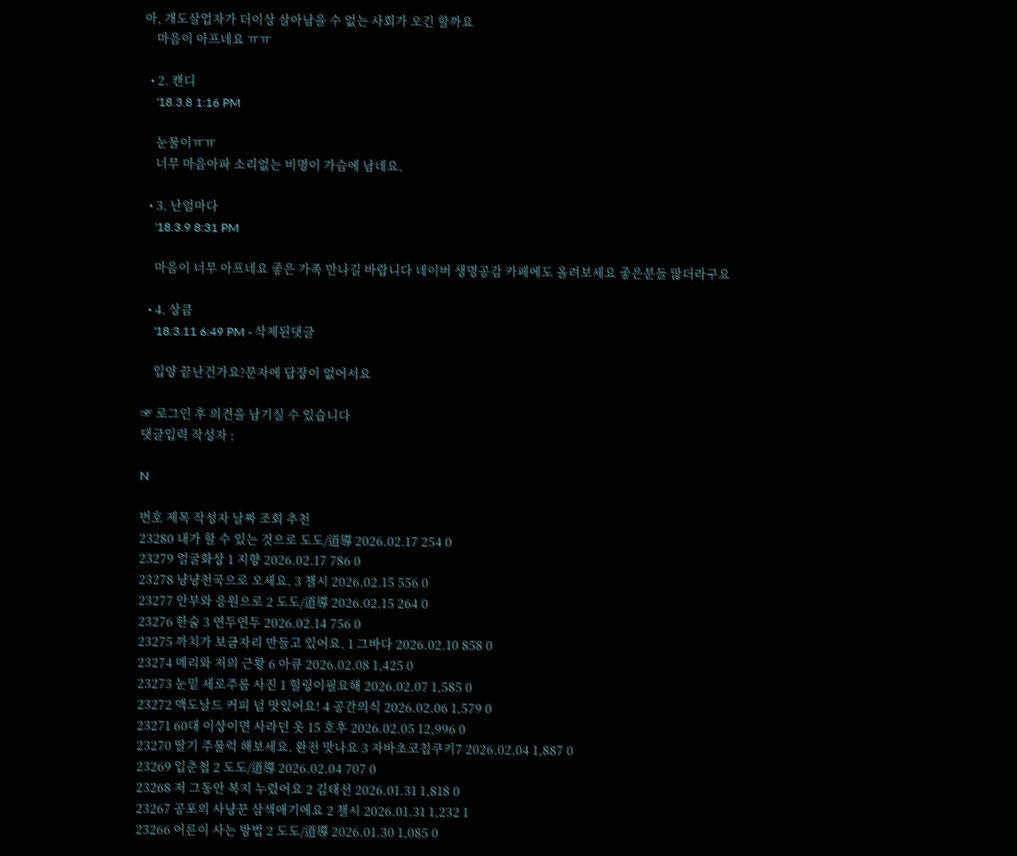아, 개도살업자가 더이상 살아남을 수 없는 사회가 오긴 할까요
    마음이 아프네요 ㅠㅠ

  • 2. 캔디
    '18.3.8 1:16 PM

    눈물이ㅠㅠ
    너무 마음아파 소리없는 비명이 가슴에 남네요.

  • 3. 난엄마다
    '18.3.9 8:31 PM

    마음이 너무 아프네요 좋은 가족 만나길 바랍니다 네이버 생명공감 카페에도 올려보세요 좋은분들 많더라구요

  • 4. 상큼
    '18.3.11 6:49 PM - 삭제된댓글

    입양 끝난건가요?문자에 답장이 없어서요

☞ 로그인 후 의견을 남기실 수 있습니다
댓글입력 작성자 :

N

번호 제목 작성자 날짜 조회 추천
23280 내가 할 수 있는 것으로 도도/道導 2026.02.17 254 0
23279 얼굴화상 1 지향 2026.02.17 786 0
23278 냥냥천국으로 오세요. 3 챌시 2026.02.15 556 0
23277 안부와 응원으로 2 도도/道導 2026.02.15 264 0
23276 한숨 3 연두연두 2026.02.14 756 0
23275 까치가 보금자리 만들고 있어요. 1 그바다 2026.02.10 858 0
23274 메리와 저의 근황 6 아큐 2026.02.08 1,425 0
23273 눈밑 세로주름 사진 1 힐링이필요해 2026.02.07 1,585 0
23272 맥도날드 커피 넘 맛있어요! 4 공간의식 2026.02.06 1,579 0
23271 60대 이상이면 사라던 옷 15 호후 2026.02.05 12,996 0
23270 딸기 주물럭 해보세요. 완전 맛나요 3 자바초코칩쿠키7 2026.02.04 1,887 0
23269 입춘첩 2 도도/道導 2026.02.04 707 0
23268 저 그동안 복지 누렸어요 2 김태선 2026.01.31 1,818 0
23267 공포의 사냥꾼 삼색애기에요 2 챌시 2026.01.31 1,232 1
23266 어른이 사는 방법 2 도도/道導 2026.01.30 1,085 0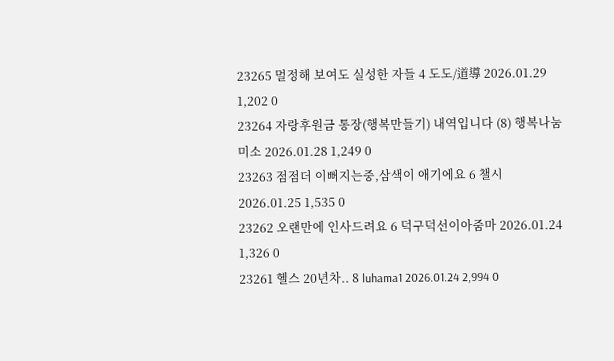23265 멀정해 보여도 실성한 자들 4 도도/道導 2026.01.29 1,202 0
23264 자랑후원금 통장(행복만들기) 내역입니다 (8) 행복나눔미소 2026.01.28 1,249 0
23263 점점더 이뻐지는중,삼색이 애기에요 6 챌시 2026.01.25 1,535 0
23262 오랜만에 인사드려요 6 덕구덕선이아줌마 2026.01.24 1,326 0
23261 헬스 20년차.. 8 luhama1 2026.01.24 2,994 0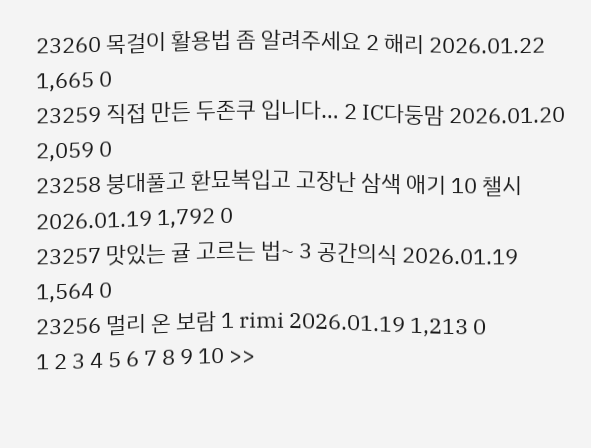23260 목걸이 활용법 좀 알려주세요 2 해리 2026.01.22 1,665 0
23259 직접 만든 두존쿠 입니다… 2 IC다둥맘 2026.01.20 2,059 0
23258 붕대풀고 환묘복입고 고장난 삼색 애기 10 챌시 2026.01.19 1,792 0
23257 맛있는 귤 고르는 법~ 3 공간의식 2026.01.19 1,564 0
23256 멀리 온 보람 1 rimi 2026.01.19 1,213 0
1 2 3 4 5 6 7 8 9 10 >>